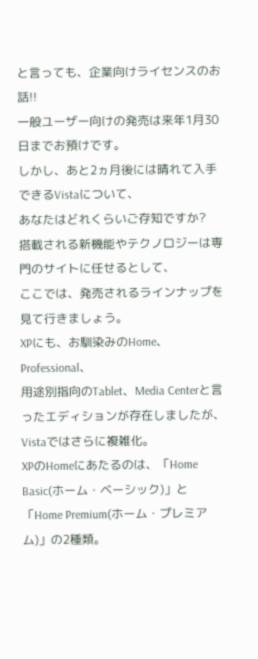と言っても、企業向けライセンスのお話!!
一般ユーザー向けの発売は来年1月30日までお預けです。
しかし、あと2ヵ月後には晴れて入手できるVistaについて、
あなたはどれくらいご存知ですか?
搭載される新機能やテクノロジーは専門のサイトに任せるとして、
ここでは、発売されるラインナップを見て行きましょう。
XPにも、お馴染みのHome、Professional、
用途別指向のTablet、Media Centerと言ったエディションが存在しましたが、
Vistaではさらに複雑化。
XPのHomeにあたるのは、「Home Basic(ホーム・ベーシック)」と「Home Premium(ホーム・プレミアム)」の2種類。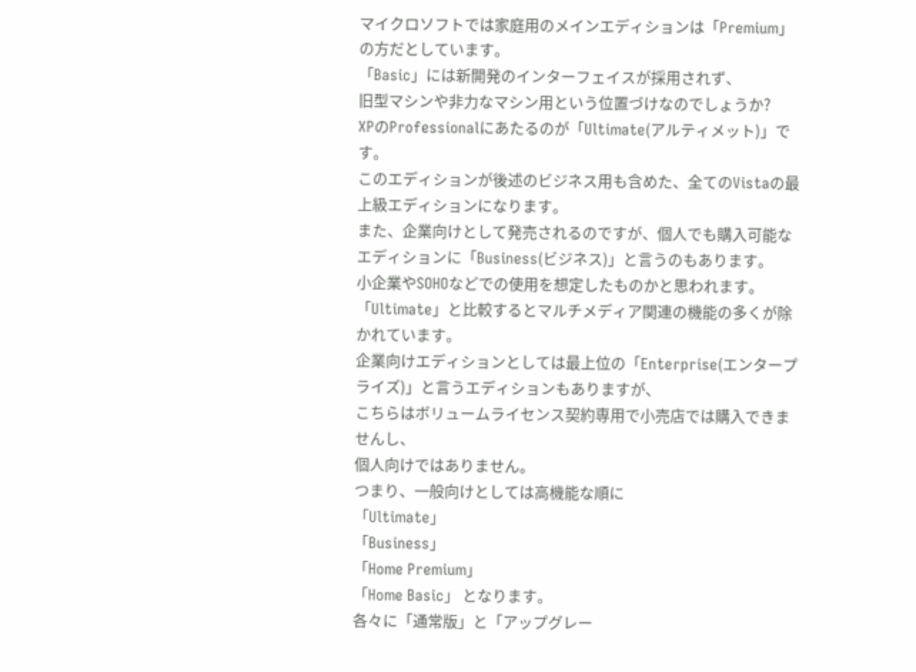マイクロソフトでは家庭用のメインエディションは「Premium」の方だとしています。
「Basic」には新開発のインターフェイスが採用されず、
旧型マシンや非力なマシン用という位置づけなのでしょうか?
XPのProfessionalにあたるのが「Ultimate(アルティメット)」です。
このエディションが後述のビジネス用も含めた、全てのVistaの最上級エディションになります。
また、企業向けとして発売されるのですが、個人でも購入可能なエディションに「Business(ビジネス)」と言うのもあります。
小企業やSOHOなどでの使用を想定したものかと思われます。
「Ultimate」と比較するとマルチメディア関連の機能の多くが除かれています。
企業向けエディションとしては最上位の「Enterprise(エンタープライズ)」と言うエディションもありますが、
こちらはボリュームライセンス契約専用で小売店では購入できませんし、
個人向けではありません。
つまり、一般向けとしては高機能な順に
「Ultimate」
「Business」
「Home Premium」
「Home Basic」 となります。
各々に「通常版」と「アップグレー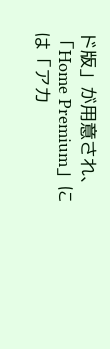ド版」が用意され、
「Home Premium」には「アカ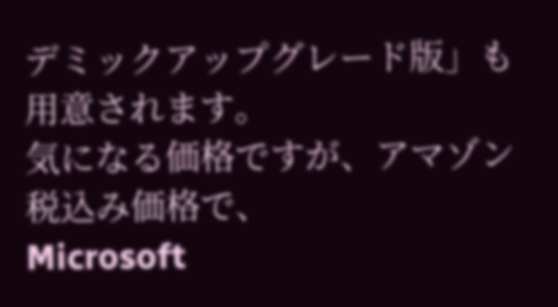デミックアップグレード版」も用意されます。
気になる価格ですが、アマゾン税込み価格で、
Microsoft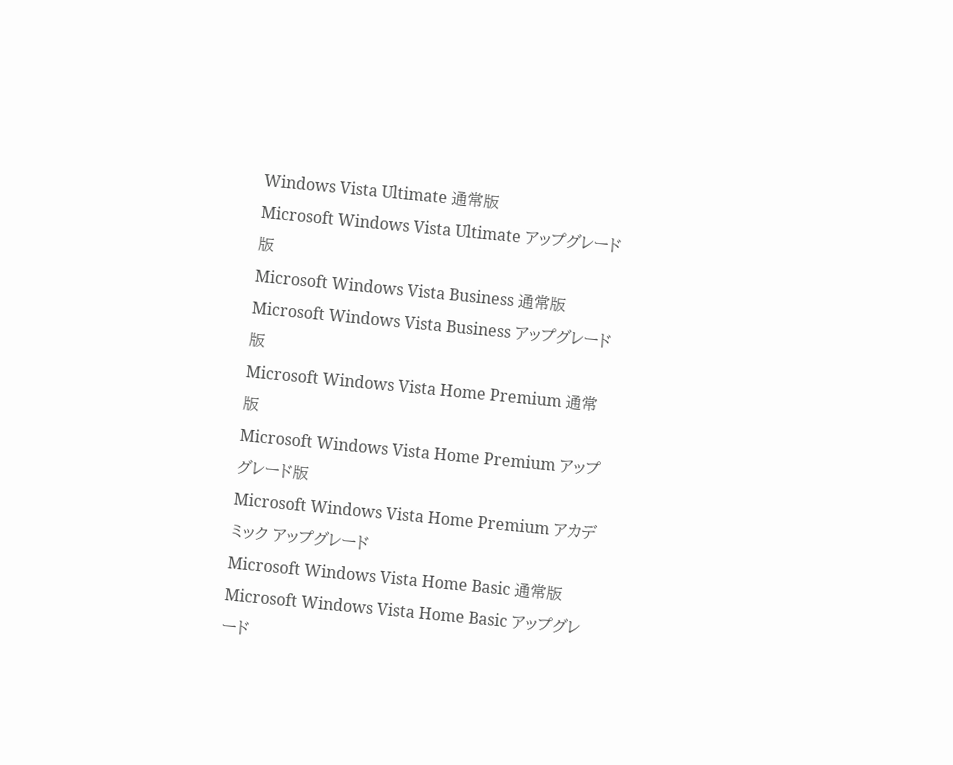Windows Vista Ultimate 通常版
Microsoft Windows Vista Ultimate アップグレード版
Microsoft Windows Vista Business 通常版
Microsoft Windows Vista Business アップグレード版
Microsoft Windows Vista Home Premium 通常版
Microsoft Windows Vista Home Premium アップグレード版
Microsoft Windows Vista Home Premium アカデミック アップグレード
Microsoft Windows Vista Home Basic 通常版
Microsoft Windows Vista Home Basic アップグレード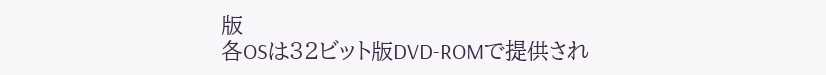版
各OSは32ビット版DVD-ROMで提供され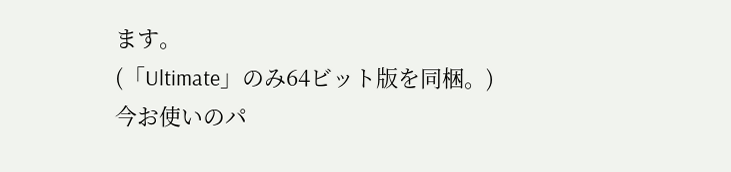ます。
(「Ultimate」のみ64ビット版を同梱。)
今お使いのパ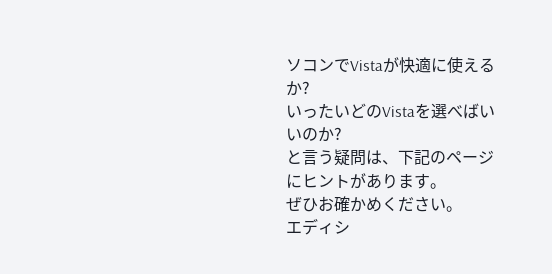ソコンでVistaが快適に使えるか?
いったいどのVistaを選べばいいのか?
と言う疑問は、下記のページにヒントがあります。
ぜひお確かめください。
エディシ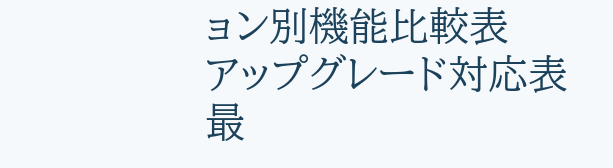ョン別機能比較表
アップグレード対応表
最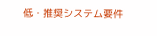低・推奨システム要件